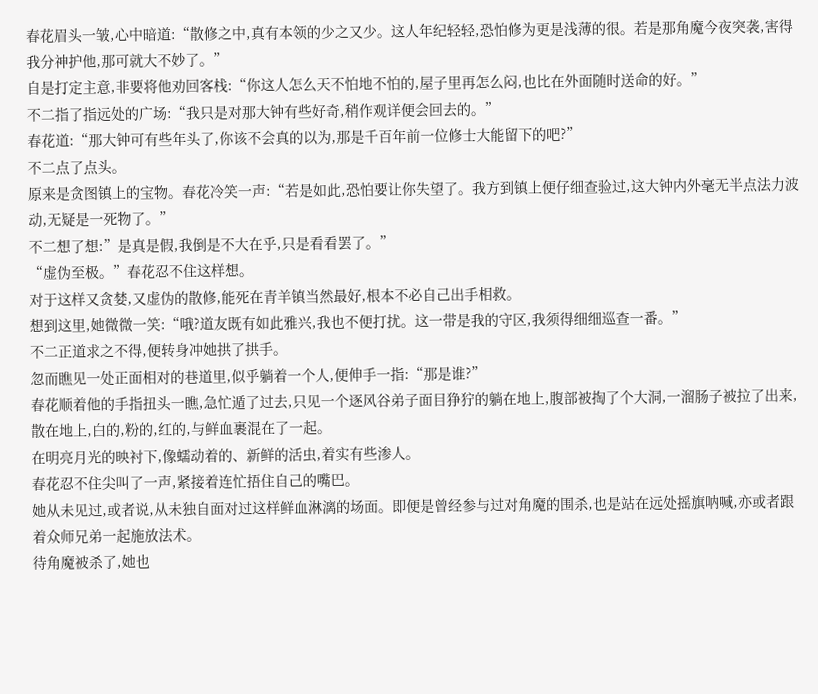春花眉头一皱,心中暗道:“散修之中,真有本领的少之又少。这人年纪轻轻,恐怕修为更是浅薄的很。若是那角魔今夜突袭,害得我分神护他,那可就大不妙了。”
自是打定主意,非要将他劝回客栈:“你这人怎么天不怕地不怕的,屋子里再怎么闷,也比在外面随时送命的好。”
不二指了指远处的广场:“我只是对那大钟有些好奇,稍作观详便会回去的。”
春花道:“那大钟可有些年头了,你该不会真的以为,那是千百年前一位修士大能留下的吧?”
不二点了点头。
原来是贪图镇上的宝物。春花冷笑一声:“若是如此,恐怕要让你失望了。我方到镇上便仔细查验过,这大钟内外毫无半点法力波动,无疑是一死物了。”
不二想了想:”是真是假,我倒是不大在乎,只是看看罢了。”
“虚伪至极。”春花忍不住这样想。
对于这样又贪婪,又虚伪的散修,能死在青羊镇当然最好,根本不必自己出手相救。
想到这里,她微微一笑:“哦?道友既有如此雅兴,我也不便打扰。这一带是我的守区,我须得细细巡查一番。”
不二正道求之不得,便转身冲她拱了拱手。
忽而瞧见一处正面相对的巷道里,似乎躺着一个人,便伸手一指:“那是谁?”
春花顺着他的手指扭头一瞧,急忙遁了过去,只见一个逐风谷弟子面目狰狞的躺在地上,腹部被掏了个大洞,一溜肠子被拉了出来,散在地上,白的,粉的,红的,与鲜血裹混在了一起。
在明亮月光的映衬下,像蠕动着的、新鲜的活虫,着实有些渗人。
春花忍不住尖叫了一声,紧接着连忙捂住自己的嘴巴。
她从未见过,或者说,从未独自面对过这样鲜血淋漓的场面。即便是曾经参与过对角魔的围杀,也是站在远处摇旗呐喊,亦或者跟着众师兄弟一起施放法术。
待角魔被杀了,她也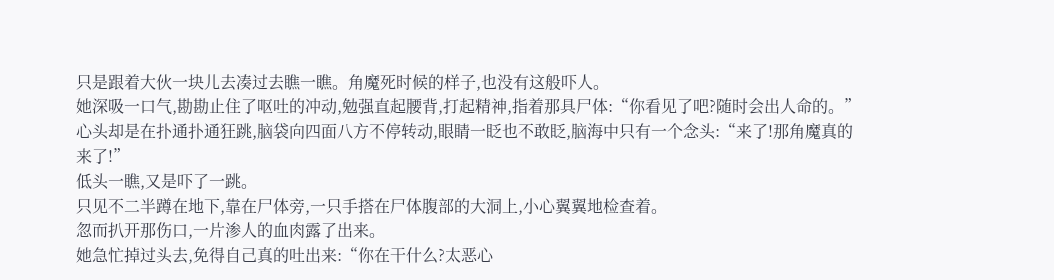只是跟着大伙一块儿去凑过去瞧一瞧。角魔死时候的样子,也没有这般吓人。
她深吸一口气,勘勘止住了呕吐的冲动,勉强直起腰背,打起精神,指着那具尸体:“你看见了吧?随时会出人命的。”
心头却是在扑通扑通狂跳,脑袋向四面八方不停转动,眼睛一眨也不敢眨,脑海中只有一个念头:“来了!那角魔真的来了!”
低头一瞧,又是吓了一跳。
只见不二半蹲在地下,靠在尸体旁,一只手搭在尸体腹部的大洞上,小心翼翼地检查着。
忽而扒开那伤口,一片渗人的血肉露了出来。
她急忙掉过头去,免得自己真的吐出来:“你在干什么?太恶心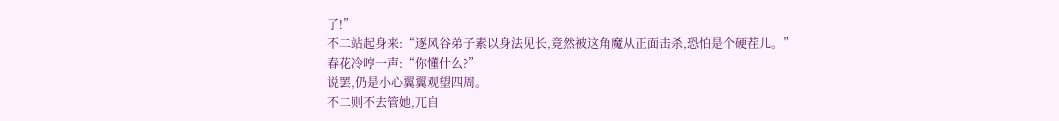了!”
不二站起身来:“逐风谷弟子素以身法见长,竟然被这角魔从正面击杀,恐怕是个硬茬儿。”
春花冷哼一声:“你懂什么?”
说罢,仍是小心翼翼观望四周。
不二则不去管她,兀自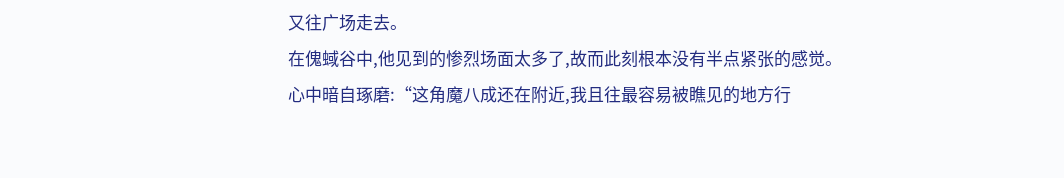又往广场走去。
在傀蜮谷中,他见到的惨烈场面太多了,故而此刻根本没有半点紧张的感觉。
心中暗自琢磨:“这角魔八成还在附近,我且往最容易被瞧见的地方行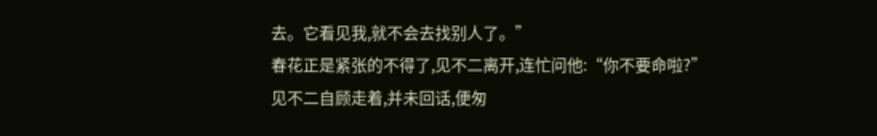去。它看见我,就不会去找别人了。”
春花正是紧张的不得了,见不二离开,连忙问他:“你不要命啦?”
见不二自顾走着,并未回话,便匆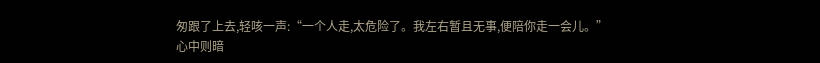匆跟了上去,轻咳一声:“一个人走,太危险了。我左右暂且无事,便陪你走一会儿。”
心中则暗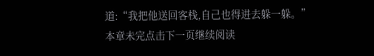道:“我把他送回客栈,自己也得进去躲一躲。”
本章未完点击下一页继续阅读